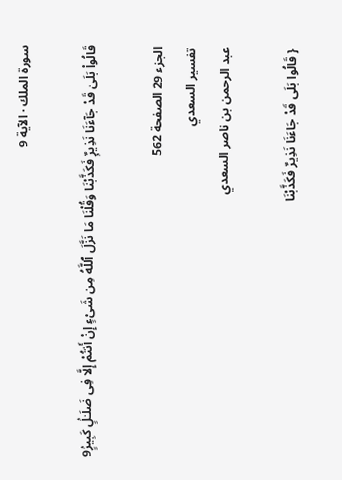سورة الملك · الآية 9

قَالُوا۟ بَلَىٰ قَدْ جَآءَنَا نَذِيرٌۭ فَكَذَّبْنَا وَقُلْنَا مَا نَزَّلَ ٱللَّهُ مِن شَىْءٍ إِنْ أَنتُمْ إِلَّا فِى ضَلَـٰلٍۢ كَبِيرٍۢ9

الجزء 29 الصفحة 562
تفسير السعدي
عبد الرحمن بن ناصر السعدي

{ قَالُوا بَلَى قَدْ جَاءَنَا نَذِيرٌ فَكَذَّبْنَا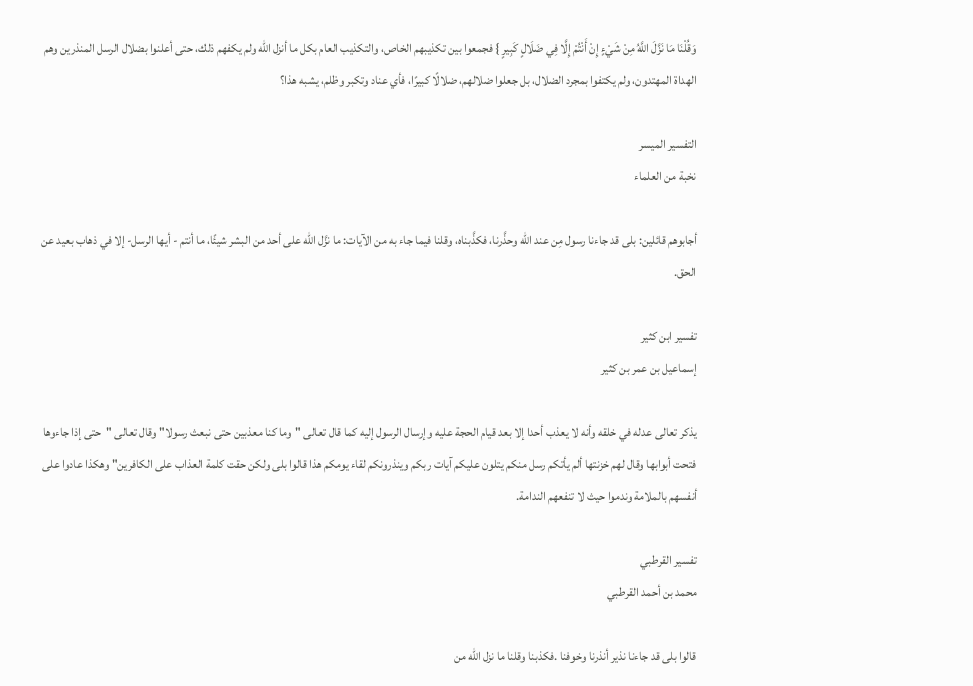وَقُلْنَا مَا نَزَّلَ اللَّهُ مِنْ شَيْءٍ إِنْ أَنْتُمْ إِلَّا فِي ضَلَالٍ كَبِيرٍ } فجمعوا بين تكذيبهم الخاص، والتكذيب العام بكل ما أنزل الله ولم يكفهم ذلك، حتى أعلنوا بضلال الرسل المنذرين وهم الهداة المهتدون، ولم يكتفوا بمجرد الضلال، بل جعلوا ضلالهم، ضلالًا كبيرًا، فأي عناد وتكبر وظلم، يشبه هذا؟

التفسير الميسر
نخبة من العلماء

أجابوهم قائلين: بلى قد جاءنا رسول مِن عند الله وحذَّرنا، فكذَّبناه، وقلنا فيما جاء به من الآيات: ما نزَّل الله على أحد من البشر شيئًا، ما أنتم - أيها الرسل- إلا في ذهاب بعيد عن الحق.

تفسير ابن كثير
إسماعيل بن عمر بن كثير

يذكر تعالى عدله في خلقه وأنه لا يعذب أحدا إلا بعد قيام الحجة عليه وإرسال الرسول إليه كما قال تعالى "وما كنا معذبين حتى نبعث رسولا" وقال تعالى "حتى إذا جاءوها فتحت أبوابها وقال لهم خزنتها ألم يأتكم رسل منكم يتلون عليكم آيات ربكم وينذرونكم لقاء يومكم هذا قالوا بلى ولكن حقت كلمة العذاب على الكافرين" وهكذا عادوا على أنفسهم بالملامة وندموا حيث لا تنفعهم الندامة.

تفسير القرطبي
محمد بن أحمد القرطبي

قالوا بلى قد جاءنا نذير أنذرنا وخوفنا .فكذبنا وقلنا ما نزل الله من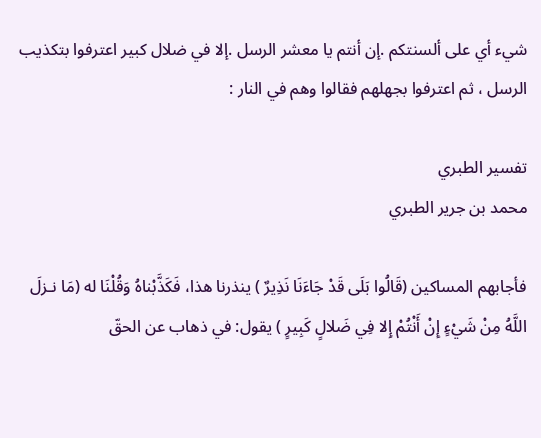شيء أي على ألسنتكم .إن أنتم يا معشر الرسل .إلا في ضلال كبير اعترفوا بتكذيب الرسل ، ثم اعترفوا بجهلهم فقالوا وهم في النار :

تفسير الطبري
محمد بن جرير الطبري

فأجابهم المساكين (قَالُوا بَلَى قَدْ جَاءَنَا نَذِيرٌ ) ينذرنا هذا، فَكَذَّبْناهُ وَقُلْنَا له (مَا نـزلَ اللَّهُ مِنْ شَيْءٍ إِنْ أَنْتُمْ إِلا فِي ضَلالٍ كَبِيرٍ ) يقول: في ذهاب عن الحقّ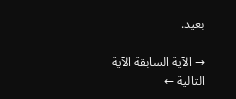بعيد.

→ الآية السابقة الآية التالية ←